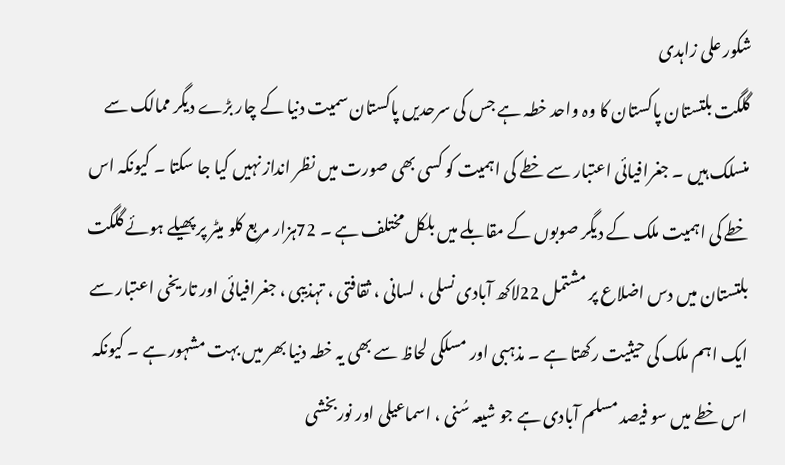شکور علی زاہدی
گلگت بلتستان پاکستان کا وہ واحد خطہ ہے جس کی سرحدیں پاکستان سمیت دنیا کے چار بڑے دیگر ممالک سے منسلک ہیں ۔ جغرافیائی اعتبار سے خطے کی اہمیت کو کسی بھی صورت میں نظر انداز نہیں کیا جا سکتا ۔ کیونکہ اس خطے کی اہمیت ملک کے دیگر صوبوں کے مقابلے میں بلکل مختلف ہے ۔ 72ہزار مربع کلو میٹر پر پھیلے ہوئے گلگت بلتستان میں دس اضلاع پر مشتمل 22لاکھ آبادی نسلی ، لسانی ، ثقافتی ، تہذیبی ، جغرافیائی اور تاریخی اعتبار سے ایک اہم ملک کی حیثیت رکھتا ہے ۔ مذہبی اور مسلکی لحاظ سے بھی یہ خطہ دنیا بھر میں بہت مشہور ہے ۔ کیونکہ اس خطے میں سو فیصد مسلم آبادی ہے جو شیعہ سُنی ، اسماعیلی اور نوربخشی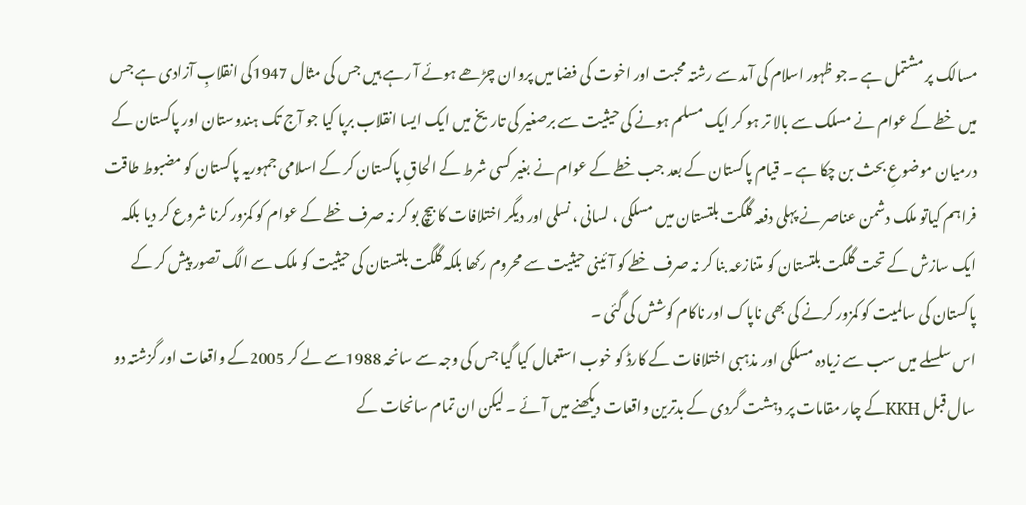مسالک پر مشتمل ہے ۔جو ظہور اسلام کی آمد سے رشتہ محبت اور اخوت کی فضا میں پروان چڑھے ہوئے آ رہے ہیں جس کی مثال 1947کی انقلابِ آزادی ہے جس میں خطے کے عوام نے مسلک سے بالا تر ہو کر ایک مسلم ہونے کی حیثیت سے برصغیر کی تاریخ میں ایک ایسا انقلاب برپا کیا جو آج تک ہندوستان اور پاکستان کے درمیان موضوعِ بحث بن چکا ہے ۔ قیام پاکستان کے بعد جب خطے کے عوام نے بغیر کسی شرط کے الحاقِ پاکستان کر کے اسلامی جمہوریہ پاکستان کو مضبوط طاقت فراہم کیاتو ملک دشمن عناصر نے پہلی دفعہ گلگت بلتستان میں مسلکی ، لسانی ، نسلی اور دیگر اختلافات کا بیچ بو کر نہ صرف خطے کے عوام کو کمزور کرنا شروع کر دیا بلکہ ایک سازش کے تحت گلگت بلتستان کو متنازعہ بنا کر نہ صرف خطے کو آئینی حیثیت سے محروم رکھا بلکہ گلگت بلتستان کی حیثیت کو ملک سے الگ تصور پیش کر کے پاکستان کی سالمیت کو کمزور کرنے کی بھی ناپاک اور ناکام کوشش کی گئی ۔
اس سلسلے میں سب سے زیادہ مسلکی اور مذہبی اختلافات کے کارڈ کو خوب استعمال کیا گیا جس کی وجہ سے سانحہ 1988سے لے کر 2005کے واقعات اور گزشتہ دو سال قبل KKHکے چار مقامات پر دہشت گردی کے بدترین واقعات دیکھنے میں آئے ۔ لیکن ان تمام سانحات کے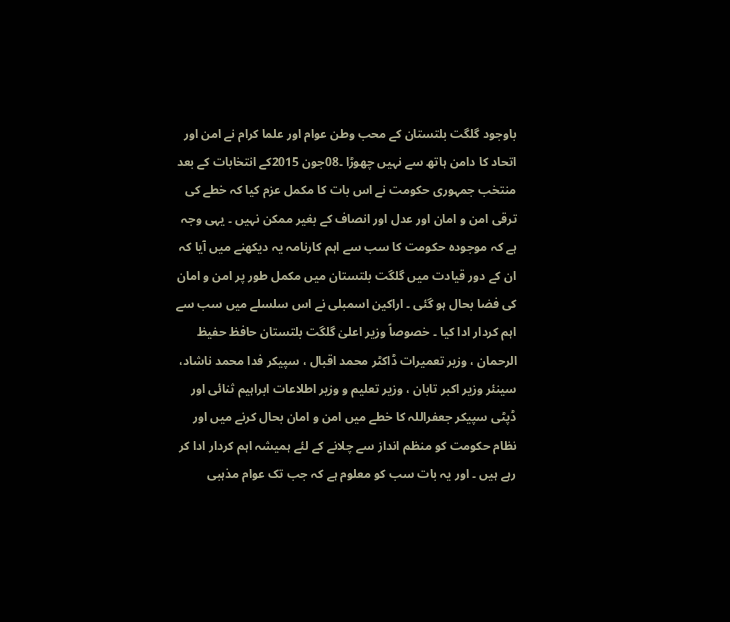باوجود گلگت بلتستان کے محب وطن عوام اور علما کرام نے امن اور اتحاد کا دامن ہاتھ سے نہیں چھوڑا ۔08جون 2015کے انتخابات کے بعد منتخب جمہوری حکومت نے اس بات کا مکمل عزم کیا کہ خطے کی ترقی امن و امان اور عدل اور انصاف کے بغیر ممکن نہیں ۔ یہی وجہ ہے کہ موجودہ حکومت کا سب سے اہم کارنامہ یہ دیکھنے میں آیا کہ ان کے دور قیادت میں گلگت بلتستان میں مکمل طور پر امن و امان کی فضا بحال ہو گئی ۔ اراکین اسمبلی نے اس سلسلے میں سب سے اہم کردار ادا کیا ۔ خصوصاً وزیر اعلیٰ گلگت بلتستان حافظ حفیظ الرحمان ، وزیر تعمیرات ڈاکٹر محمد اقبال ، سپیکر فدا محمد ناشاد، سینئر وزیر اکبر تابان ، وزیر تعلیم و وزیر اطلاعات ابراہیم ثنائی اور ڈپٹی سپیکر جعفراللہ کا خطے میں امن و امان بحال کرنے میں اور نظام حکومت کو منظم انداز سے چلانے کے لئے ہمیشہ اہم کردار ادا کر رہے ہیں ۔ اور یہ بات سب کو معلوم ہے کہ جب تک عوام مذہبی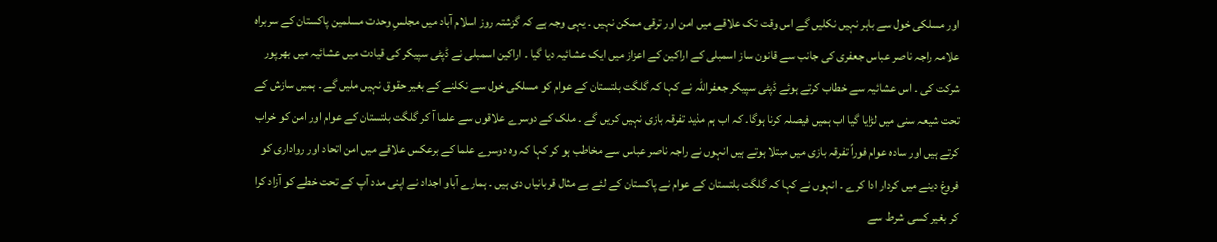اور مسلکی خول سے باہر نہیں نکلیں گے اس وقت تک علاقے میں امن اور ترقی ممکن نہیں ۔ یہی وجہ ہے کہ گزشتہ روز اسلام آباد میں مجلسِ وحدت مسلمین پاکستان کے سربراہ علامہ راجہ ناصر عباس جعفری کی جانب سے قانون ساز اسمبلی کے اراکین کے اعزاز میں ایک عشائیہ دیا گیا ۔ اراکین اسمبلی نے ڈپٹی سپیکر کی قیادت میں عشائیہ میں بھرپور شرکت کی ۔ اس عشائیہ سے خطاب کرتے ہوئے ڈپٹی سپیکر جعفراللہ نے کہا کہ گلگت بلتستان کے عوام کو مسلکی خول سے نکلنے کے بغیر حقوق نہیں ملیں گے ۔ ہمیں سازش کے تحت شیعہ سنی میں لڑایا گیا اب ہمیں فیصلہ کرنا ہوگا۔ کہ اب ہم مذید تفرقہ بازی نہیں کریں گے ۔ ملک کے دوسرے علاقوں سے علما آ کر گلگت بلتستان کے عوام اور امن کو خراب کرتے ہیں اور سادہ عوام فوراً تفرقہ بازی میں مبتلا ہوتے ہیں انہوں نے راجہ ناصر عباس سے مخاطب ہو کر کہا کہ وہ دوسرے علما کے برعکس علاقے میں امن اتحاد اور رواداری کو فروغ دینے میں کردار ادا کرے ۔ انہوں نے کہا کہ گلگت بلتستان کے عوام نے پاکستان کے لئے بے مثال قربانیاں دی ہیں ۔ ہمارے آباو اجداد نے اپنی مدد آپ کے تحت خطے کو آزاد کرا کر بغیر کسی شرط سے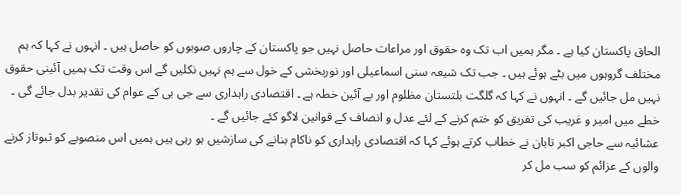الحاق پاکستان کیا ہے ۔ مگر ہمیں اب تک وہ حقوق اور مراعات حاصل نہیں جو پاکستان کے چاروں صوبوں کو حاصل ہیں ۔ انہوں نے کہا کہ ہم مختلف گروہوں میں بٹے ہوئے ہیں ۔ جب تک شیعہ سنی اسماعیلی اور نوربخشی کے خول سے ہم نہیں نکلیں گے اس وقت تک ہمیں آئینی حقوق نہیں مل جائیں گے ۔ انہوں نے کہا کہ گلگت بلتستان مظلوم اور بے آئین خطہ ہے ۔ اقتصادی راہداری سے جی بی کے عوام کی تقدیر بدل جائے گی ۔ خطے میں امیر و غریب کی تفریق کو ختم کرنے کے لئے عدل و انصاف کے قوانین لاگو کئے جائیں گے ۔
عشائیہ سے حاجی اکبر تابان نے خطاب کرتے ہوئے کہا کہ اقتصادی راہداری کو ناکام بنانے کی سازشیں ہو رہی ہیں ہمیں اس منصوبے کو ثبوتاز کرنے والوں کے عزائم کو سب مل کر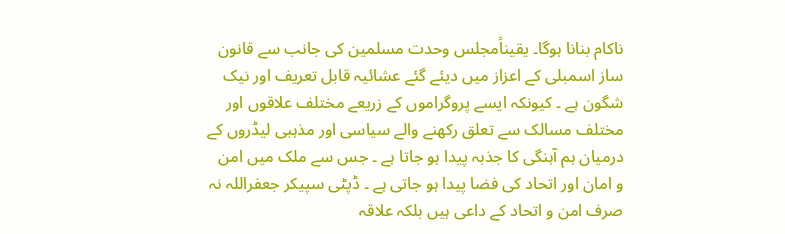ناکام بنانا ہوگا۔ یقیناًمجلس وحدت مسلمین کی جانب سے قانون ساز اسمبلی کے اعزاز میں دیئے گئے عشائیہ قابل تعریف اور نیک شگون ہے ۔ کیونکہ ایسے پروگراموں کے زریعے مختلف علاقوں اور مختلف مسالک سے تعلق رکھنے والے سیاسی اور مذہبی لیڈروں کے درمیان ہم آہنگی کا جذبہ پیدا ہو جاتا ہے ۔ جس سے ملک میں امن و امان اور اتحاد کی فضا پیدا ہو جاتی ہے ۔ ڈپٹی سپیکر جعفراللہ نہ صرف امن و اتحاد کے داعی ہیں بلکہ علاقہ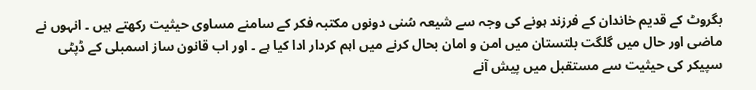بگروٹ کے قدیم خاندان کے فرزند ہونے کی وجہ سے شیعہ سُنی دونوں مکتبہ فکر کے سامنے مساوی حیثیت رکھتے ہیں ۔ انہوں نے ماضی اور حال میں گلگت بلتستان میں امن و امان بحال کرنے میں اہم کردار ادا کیا ہے ۔ اور اب قانون ساز اسمبلی کے ڈپٹی سپیکر کی حیثیت سے مستقبل میں پیش آنے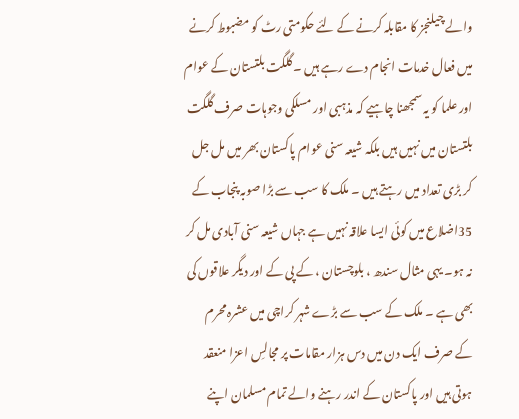والے چیلنجز کا مقابلہ کرنے کے لئے حکومتی رٹ کو مضبوط کرنے میں فعال خدمات انجام دے رہے ہیں ۔ گلگت بلتستان کے عوام اور علما کو یہ سمجھنا چاہیے کہ مذہبی اور مسلکی وجوہات صرف گلگت بلتستان میں نہیں ہیں بلکہ شیعہ سنی عوام پاکستان بھر میں مل جل کر بڑی تعداد میں رہتے ہیں ۔ ملک کا سب سے بڑا صوبہ پنجاب کے 35اضلاع میں کوئی ایسا علاقہ نہیں ہے جہاں شیعہ سنی آبادی مل کر نہ ہو۔ یہی مثال سندھ ، بلوچستان ، کے پی کے اور دیگر علاقوں کی بھی ہے ۔ ملک کے سب سے بڑے شہر کراچی میں عشرہ محرم کے صرف ایک دن میں دس ہزار مقامات پر مجالسِ اعزا منعقد ہوتی ہیں اور پاکستان کے اندر رہنے والے تمام مسلمان اپنے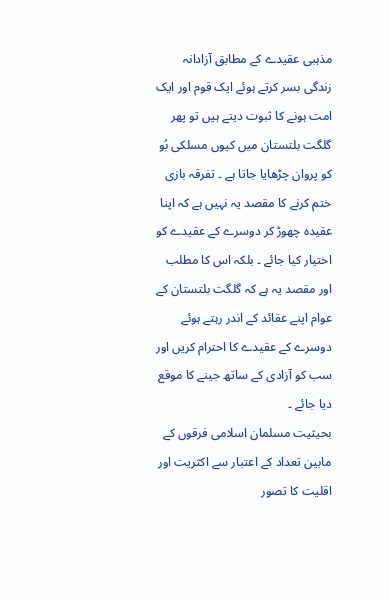مذہبی عقیدے کے مطابق آزادانہ زندگی بسر کرتے ہوئے ایک قوم اور ایک امت ہونے کا ثبوت دیتے ہیں تو پھر گلگت بلتستان میں کیوں مسلکی بُو کو پروان چڑھایا جاتا ہے ۔ تفرقہ بازی ختم کرنے کا مقصد یہ نہیں ہے کہ اپنا عقیدہ چھوڑ کر دوسرے کے عقیدے کو اختیار کیا جائے ۔ بلکہ اس کا مطلب اور مقصد یہ ہے کہ گلگت بلتستان کے عوام اپنے عقائد کے اندر رہتے ہوئے دوسرے کے عقیدے کا احترام کریں اور سب کو آزادی کے ساتھ جینے کا موقع دیا جائے ۔
بحیثیت مسلمان اسلامی فرقوں کے مابین تعداد کے اعتبار سے اکثریت اور اقلیت کا تصور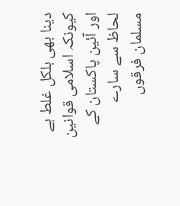دینا بھی بلکل غلط ہے کیونکہ اسلامی قوانین اور آئین پاکستان کے لحاظ سے سارے مسلمان فرقوں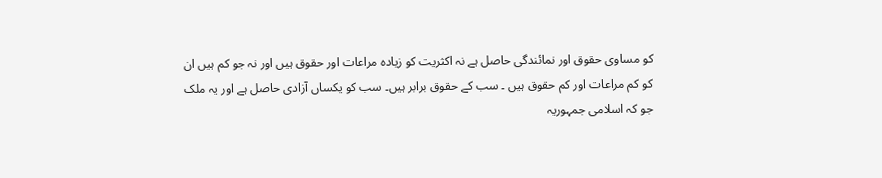کو مساوی حقوق اور نمائندگی حاصل ہے نہ اکثریت کو زیادہ مراعات اور حقوق ہیں اور نہ جو کم ہیں ان کو کم مراعات اور کم حقوق ہیں ۔ سب کے حقوق برابر ہیں۔ سب کو یکساں آزادی حاصل ہے اور یہ ملک جو کہ اسلامی جمہوریہ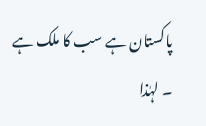پاکستان ہے سب کا ملک ہے ۔ لہٰذا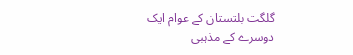گلگت بلتستان کے عوام ایک دوسرے کے مذہبی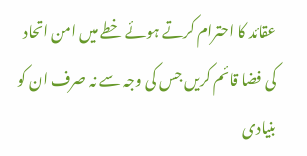عقائد کا احترام کرتے ہوئے خطے میں امن اتحاد کی فضا قائم کریں جس کی وجہ سے نہ صرف ان کو بنیادی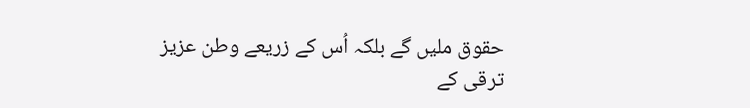حقوق ملیں گے بلکہ اُس کے زریعے وطن عزیز ترقی کے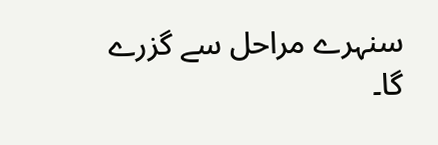سنہرے مراحل سے گزرے گا۔